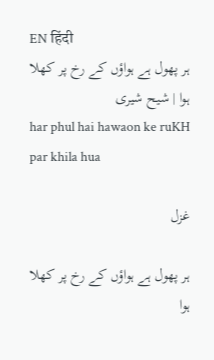EN हिंदी
ہر پھول ہے ہواؤں کے رخ پر کھلا ہوا | شیح شیری
har phul hai hawaon ke ruKH par khila hua

غزل

ہر پھول ہے ہواؤں کے رخ پر کھلا ہوا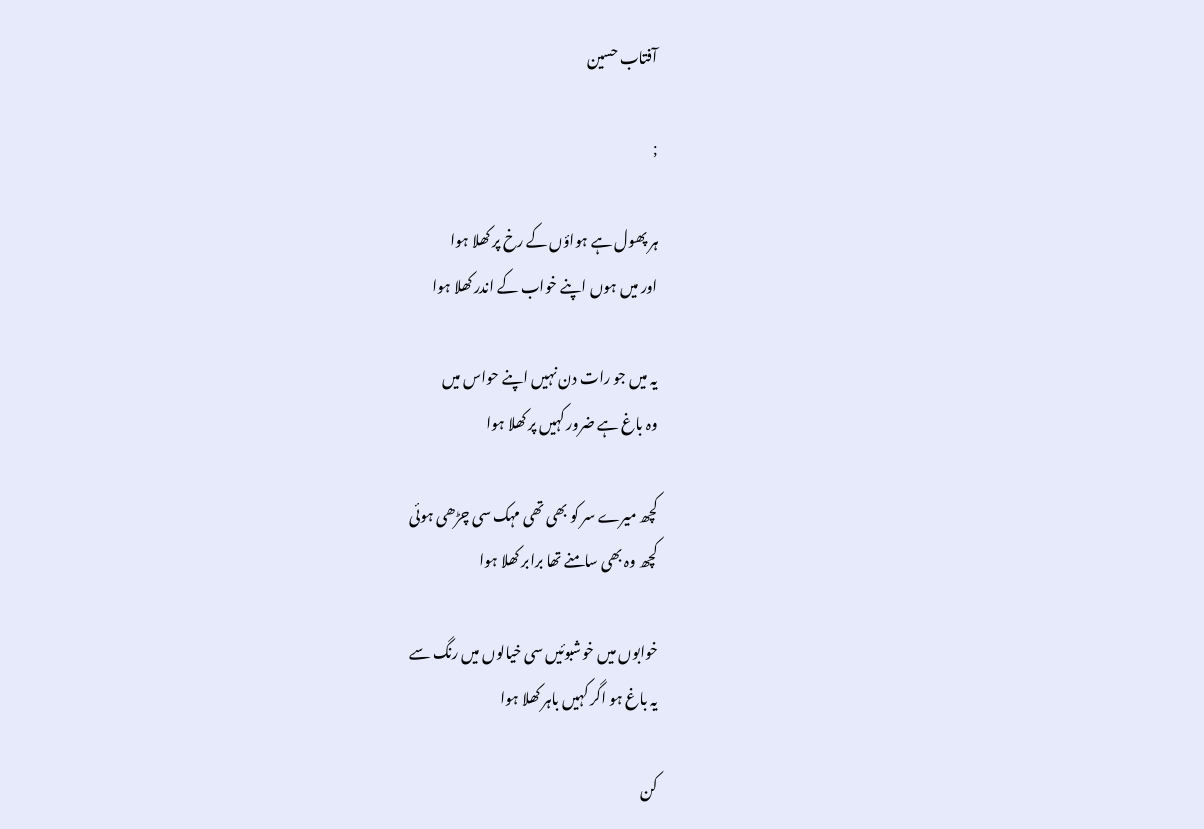آفتاب حسین

;

ہر پھول ہے ہواؤں کے رخ پر کھلا ہوا
اور میں ہوں اپنے خواب کے اندر کھلا ہوا

یہ میں جو رات دن نہیں اپنے حواس میں
وہ باغ ہے ضرور کہیں پر کھلا ہوا

کچھ میرے سر کو بھی تھی مہک سی چڑھی ہوئی
کچھ وہ بھی سامنے تھا برابر کھلا ہوا

خوابوں میں خوشبوئیں سی خیالوں میں رنگ سے
یہ باغ ہو اگر کہیں باہر کھلا ہوا

کن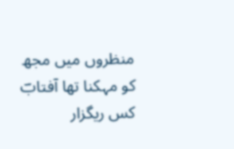منظروں میں مجھ کو مہکنا تھا آفتابؔ
کس ریگزار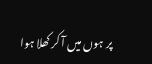پر ہوں میں آ کر کھلا ہوا